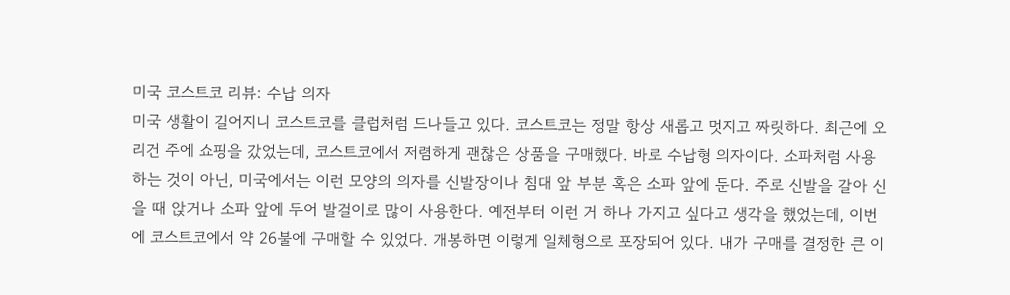미국 코스트코 리뷰: 수납 의자
미국 생활이 길어지니 코스트코를 클럽처럼 드나들고 있다. 코스트코는 정말 항상 새롭고 멋지고 짜릿하다. 최근에 오리건 주에 쇼핑을 갔었는데, 코스트코에서 저렴하게 괜찮은 상품을 구매했다. 바로 수납형 의자이다. 소파처럼 사용하는 것이 아닌, 미국에서는 이런 모양의 의자를 신발장이나 침대 앞 부분 혹은 소파 앞에 둔다. 주로 신발을 갈아 신을 때 앉거나 소파 앞에 두어 발걸이로 많이 사용한다. 예전부터 이런 거 하나 가지고 싶다고 생각을 했었는데, 이번에 코스트코에서 약 26불에 구매할 수 있었다. 개봉하면 이렇게 일체형으로 포장되어 있다. 내가 구매를 결정한 큰 이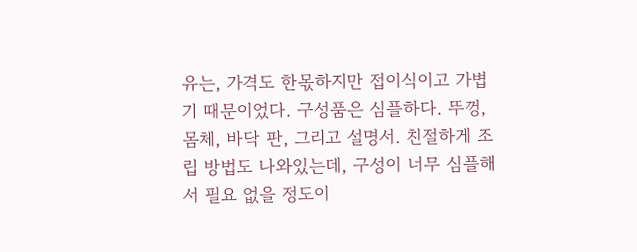유는, 가격도 한몫하지만 접이식이고 가볍기 때문이었다. 구성품은 심플하다. 뚜껑, 몸체, 바닥 판, 그리고 설명서. 친절하게 조립 방법도 나와있는데, 구성이 너무 심플해서 필요 없을 정도이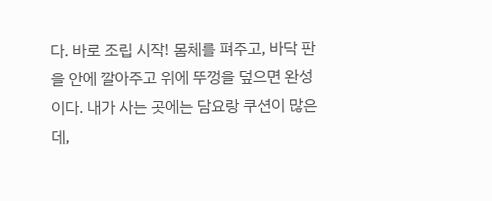다. 바로 조립 시작! 몸체를 펴주고, 바닥 판을 안에 깔아주고 위에 뚜껑을 덮으면 완성이다. 내가 사는 곳에는 담요랑 쿠션이 많은데,